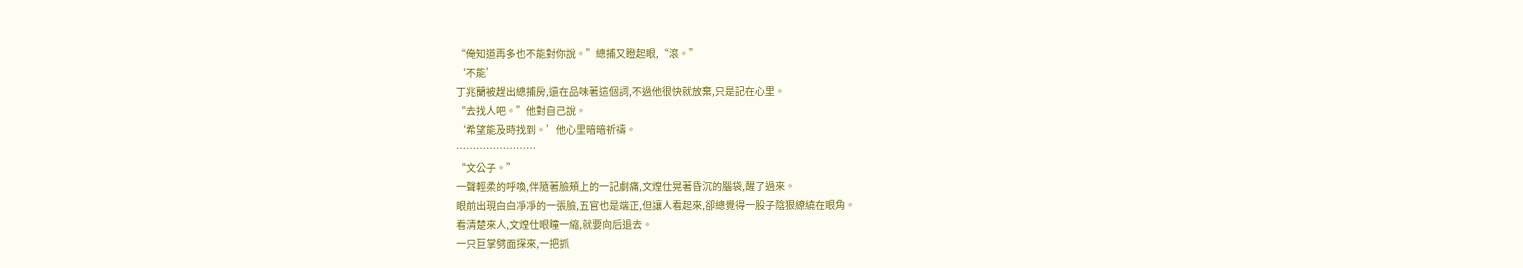“俺知道再多也不能對你說。”總捕又瞪起眼,“滾。”
‘不能’
丁兆蘭被趕出總捕房,還在品味著這個詞,不過他很快就放棄,只是記在心里。
“去找人吧。”他對自己說。
‘希望能及時找到。’他心里暗暗祈禱。
……………………
“文公子。”
一聲輕柔的呼喚,伴隨著臉頰上的一記劇痛,文煌仕晃著昏沉的腦袋,醒了過來。
眼前出現白白凈凈的一張臉,五官也是端正,但讓人看起來,卻總覺得一股子陰狠繚繞在眼角。
看清楚來人,文煌仕眼瞳一縮,就要向后退去。
一只巨掌劈面探來,一把抓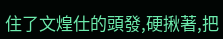住了文煌仕的頭發,硬揪著,把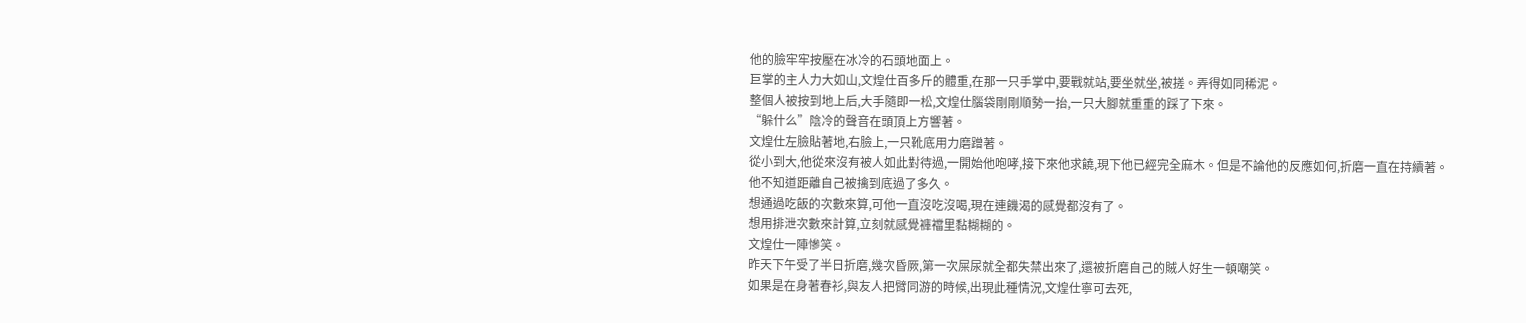他的臉牢牢按壓在冰冷的石頭地面上。
巨掌的主人力大如山,文煌仕百多斤的體重,在那一只手掌中,要戰就站,要坐就坐,被搓。弄得如同稀泥。
整個人被按到地上后,大手隨即一松,文煌仕腦袋剛剛順勢一抬,一只大腳就重重的踩了下來。
“躲什么”陰冷的聲音在頭頂上方響著。
文煌仕左臉貼著地,右臉上,一只靴底用力磨蹭著。
從小到大,他從來沒有被人如此對待過,一開始他咆哮,接下來他求饒,現下他已經完全麻木。但是不論他的反應如何,折磨一直在持續著。
他不知道距離自己被擒到底過了多久。
想通過吃飯的次數來算,可他一直沒吃沒喝,現在連饑渴的感覺都沒有了。
想用排泄次數來計算,立刻就感覺褲襠里黏糊糊的。
文煌仕一陣慘笑。
昨天下午受了半日折磨,幾次昏厥,第一次屎尿就全都失禁出來了,還被折磨自己的賊人好生一頓嘲笑。
如果是在身著春衫,與友人把臂同游的時候,出現此種情況,文煌仕寧可去死,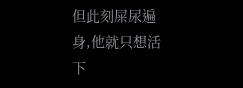但此刻屎尿遍身,他就只想活下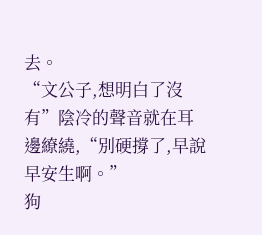去。
“文公子,想明白了沒有”陰冷的聲音就在耳邊繚繞,“別硬撐了,早說早安生啊。”
狗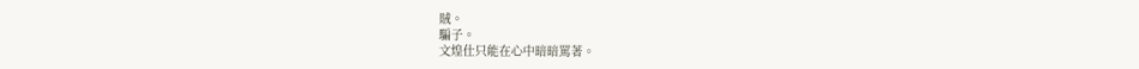賊。
騙子。
文煌仕只能在心中暗暗罵著。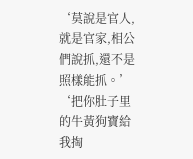‘莫說是官人,就是官家,相公們說抓,還不是照樣能抓。’
‘把你肚子里的牛黃狗寶給我掏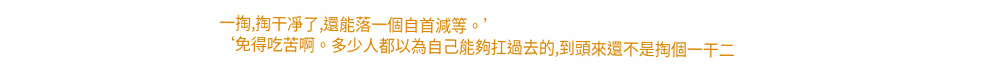一掏,掏干凈了,還能落一個自首減等。’
‘免得吃苦啊。多少人都以為自己能夠扛過去的,到頭來還不是掏個一干二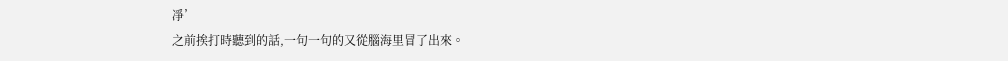凈’
之前挨打時聽到的話,一句一句的又從腦海里冒了出來。